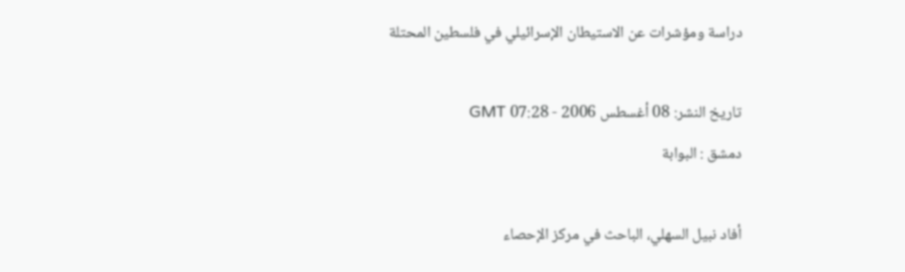دراسة ومؤشرات عن الاستيطان الإسرائيلي في فلسطين المحتلة

تاريخ النشر: 08 أغسطس 2006 - 07:28 GMT
دمشق : البوابة

أفاد نبيل السهلي، الباحث في مركز الإحصاء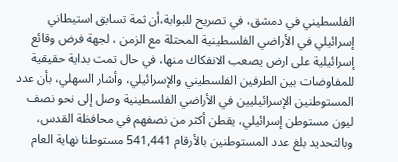الفلسطيني في دمشق، في تصريح للبوابة،أن ثمة تسابق استيطاني إسرائيلي في الأراضي الفلسطينية المحتلة مع الزمن ، لجهة فرض وقائع إسرائيلية على ارض يصعب الانفكاك منها، في حال تمت بداية حقيقية للمفاوضات بين الطرفين الفلسطيني والإسرائيلي، وأشار السهلي، بأن عدد المستوطنين الإسرائيليين في الأراضي الفلسطينية وصل إلى نحو نصف ليون مستوطن إسرائيلي، يقطن أكثر من نصفهم في محافظة القدس، وبالتحديد بلغ عدد المستوطنين بالأرقام 541,441 مستوطنا نهاية العام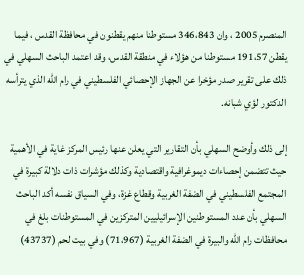المنصرم 2005 ، وان 346،843 مستوطنا منهم يقطنون في محافظة القدس ، فيما يقطن 191،57 مستوطنا من هؤلاء في منطقة القدس، وقد اعتمد الباحث السهلي في ذلك على تقرير صدر مؤخرا عن الجهاز الإحصائي الفلسطيني في رام الله الذي يترأسه الدكتور لؤي شبانه.

إلى ذلك وأوضح السهلي بأن التقارير التي يعلن عنها رئيس المركز غاية في الأهمية حيث تتضمن إحصاءات ديموغرافية واقتصادية وكذلك مؤشرات ذات دلالة كبيرة في المجتمع الفلسطيني في الضفة الغربية وقطاع غزة، وفي السياق نفسه أكد الباحث السهلي بأن عدد المستوطنين الإسرائيليين المتركزين في المستوطنات بلغ في محافظات رام الله والبيرة في الضفة الغربية (71،967) وفي بيت لحم (43737)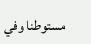مستوطنا وفي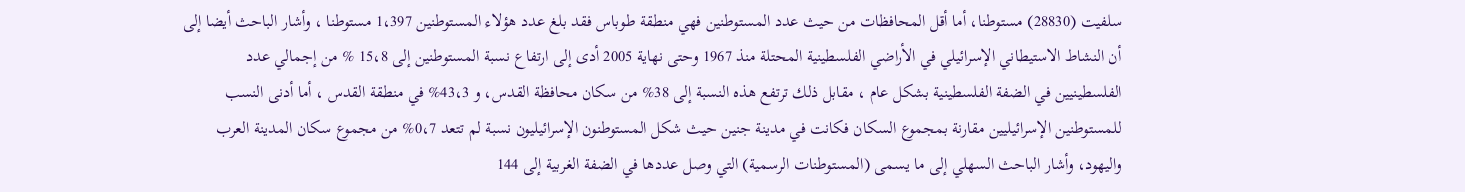سلفيت (28830) مستوطنا، أما أقل المحافظات من حيث عدد المستوطنين فهي منطقة طوباس فقد بلغ عدد هؤلاء المستوطنين 1،397 مستوطنا ، وأشار الباحث أيضا إلى أن النشاط الاستيطاني الإسرائيلي في الأراضي الفلسطينية المحتلة منذ 1967 وحتى نهاية 2005 أدى إلى ارتفاع نسبة المستوطنين إلى 15،8 % من إجمالي عدد الفلسطينيين في الضفة الفلسطينية بشكل عام ، مقابل ذلك ترتفع هذه النسبة إلى 38% من سكان محافظة القدس، و 43،3% في منطقة القدس ، أما أدنى النسب للمستوطنين الإسرائيليين مقارنة بمجموع السكان فكانت في مدينة جنين حيث شكل المستوطنون الإسرائيليون نسبة لم تتعد 0،7% من مجموع سكان المدينة العرب واليهود، وأشار الباحث السهلي إلى ما يسمى (المستوطنات الرسمية) التي وصل عددها في الضفة الغربية إلى 144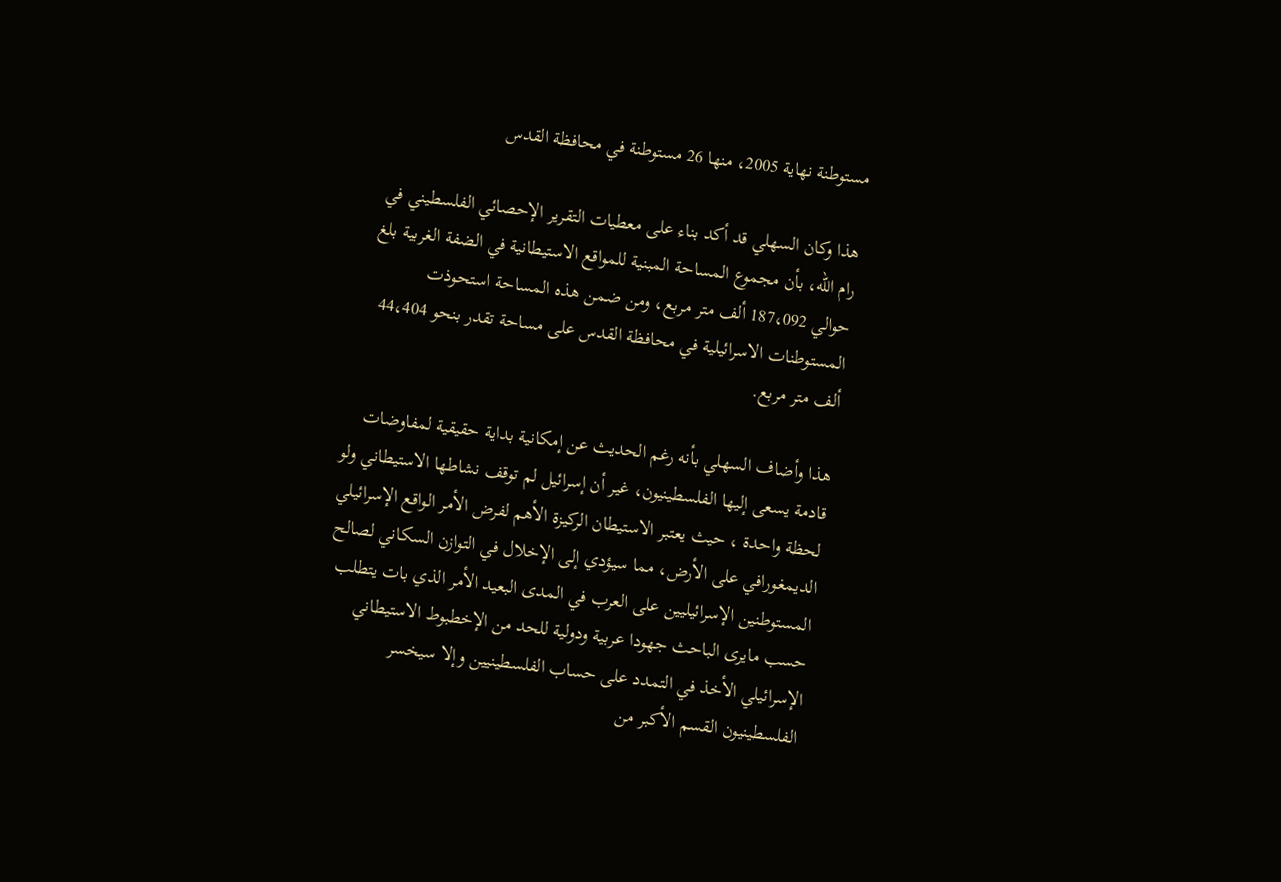مستوطنة نهاية 2005، منها 26 مستوطنة في محافظة القدس

هذا وكان السهلي قد أكد بناء على معطيات التقرير الإحصائي الفلسطيني في رام الله، بأن مجموع المساحة المبنية للمواقع الاستيطانية في الضفة الغربية بلغ حوالي 187،092 ألف متر مربع، ومن ضمن هذه المساحة استحوذت المستوطنات الاسرائيلية في محافظة القدس على مساحة تقدر بنحو 44،404 ألف متر مربع.

هذا وأضاف السهلي بأنه رغم الحديث عن إمكانية بداية حقيقية لمفاوضات قادمة يسعى إليها الفلسطينيون، غير أن إسرائيل لم توقف نشاطها الاستيطاني ولو لحظة واحدة ، حيث يعتبر الاستيطان الركيزة الأهم لفرض الأمر الواقع الإسرائيلي الديمغورافي على الأرض، مما سيؤدي إلى الإخلال في التوازن السكاني لصالح المستوطنين الإسرائيليين على العرب في المدى البعيد الأمر الذي بات يتطلب حسب مايرى الباحث جهودا عربية ودولية للحد من الإخطبوط الاستيطاني الإسرائيلي الأخذ في التمدد على حساب الفلسطينيين وإلا سيخسر الفلسطينيون القسم الأكبر من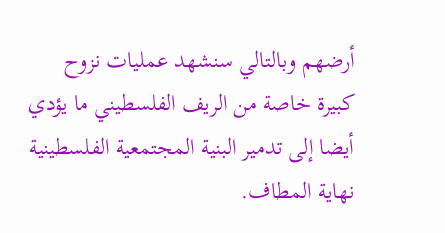أرضهم وبالتالي سنشهد عمليات نزوح كبيرة خاصة من الريف الفلسطيني ما يؤدي أيضا إلى تدمير البنية المجتمعية الفلسطينية نهاية المطاف.